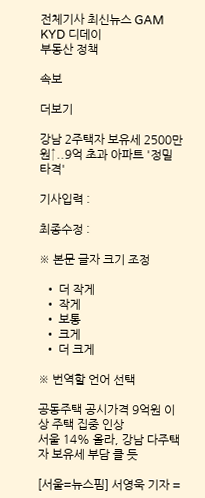전체기사 최신뉴스 GAM
KYD 디데이
부동산 정책

속보

더보기

강남 2주택자 보유세 2500만원↑..9억 초과 아파트 '정밀 타격'

기사입력 :

최종수정 :

※ 본문 글자 크기 조정

  • 더 작게
  • 작게
  • 보통
  • 크게
  • 더 크게

※ 번역할 언어 선택

공동주택 공시가격 9억원 이상 주택 집중 인상
서울 14% 올라, 강남 다주택자 보유세 부담 클 듯

[서울=뉴스핌] 서영욱 기자 =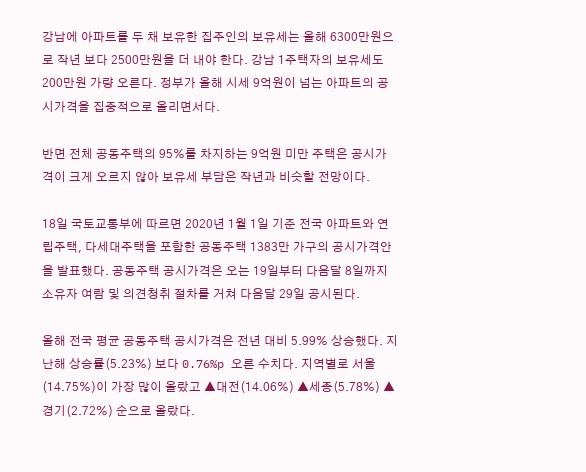강남에 아파트를 두 채 보유한 집주인의 보유세는 올해 6300만원으로 작년 보다 2500만원을 더 내야 한다. 강남 1주택자의 보유세도 200만원 가량 오른다. 정부가 올해 시세 9억원이 넘는 아파트의 공시가격을 집중적으로 올리면서다.

반면 전체 공동주택의 95%를 차지하는 9억원 미만 주택은 공시가격이 크게 오르지 않아 보유세 부담은 작년과 비슷할 전망이다.

18일 국토교통부에 따르면 2020년 1월 1일 기준 전국 아파트와 연립주택, 다세대주택을 포함한 공동주택 1383만 가구의 공시가격안을 발표했다. 공동주택 공시가격은 오는 19일부터 다음달 8일까지 소유자 여람 및 의견청취 절차를 거쳐 다음달 29일 공시된다.

올해 전국 평균 공동주택 공시가격은 전년 대비 5.99% 상승했다. 지난해 상승률(5.23%) 보다 0.76%p 오른 수치다. 지역별로 서울(14.75%)이 가장 많이 올랐고 ▲대전(14.06%) ▲세종(5.78%) ▲경기(2.72%) 순으로 올랐다.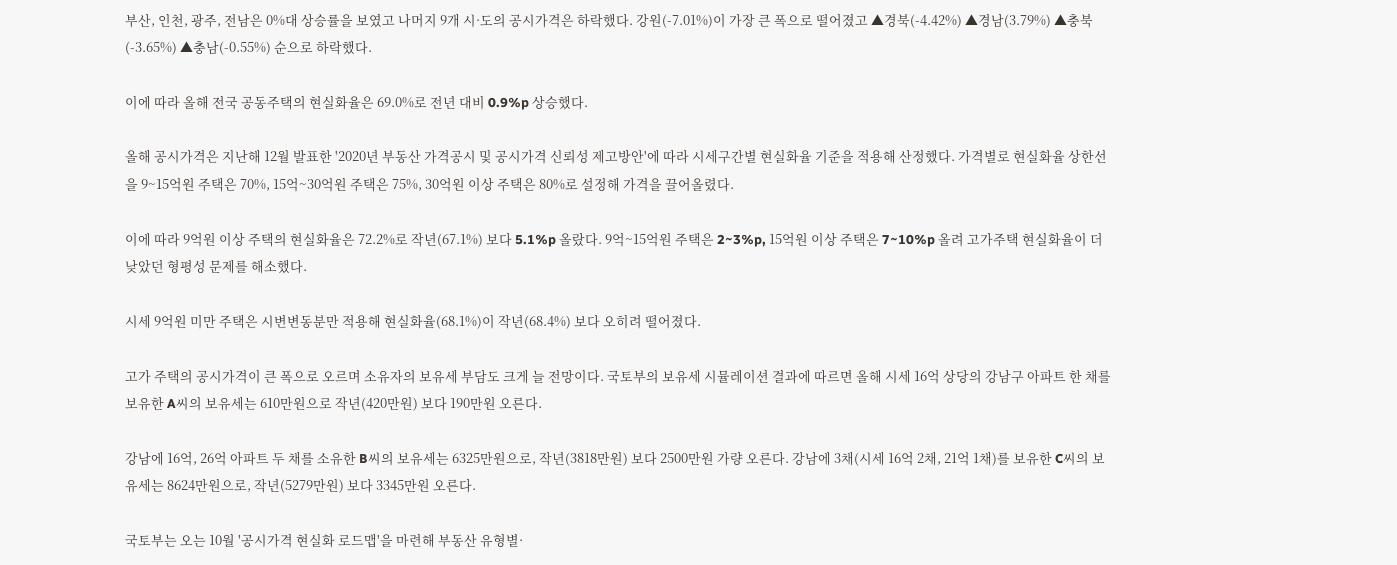부산, 인천, 광주, 전남은 0%대 상승률을 보였고 나머지 9개 시·도의 공시가격은 하락했다. 강원(-7.01%)이 가장 큰 폭으로 떨어졌고 ▲경북(-4.42%) ▲경남(3.79%) ▲충북(-3.65%) ▲충남(-0.55%) 순으로 하락했다.

이에 따라 올해 전국 공동주택의 현실화율은 69.0%로 전년 대비 0.9%p 상승했다.

올해 공시가격은 지난해 12월 발표한 '2020년 부동산 가격공시 및 공시가격 신뢰성 제고방안'에 따라 시세구간별 현실화율 기준을 적용해 산정했다. 가격별로 현실화율 상한선을 9~15억원 주택은 70%, 15억~30억원 주택은 75%, 30억원 이상 주택은 80%로 설정해 가격을 끌어올렸다.

이에 따라 9억원 이상 주택의 현실화율은 72.2%로 작년(67.1%) 보다 5.1%p 올랐다. 9억~15억원 주택은 2~3%p, 15억원 이상 주택은 7~10%p 올려 고가주택 현실화율이 더 낮았던 형평성 문제를 해소했다.

시세 9억원 미만 주택은 시변변동분만 적용해 현실화율(68.1%)이 작년(68.4%) 보다 오히려 떨어졌다.

고가 주택의 공시가격이 큰 폭으로 오르며 소유자의 보유세 부담도 크게 늘 전망이다. 국토부의 보유세 시뮬레이션 결과에 따르면 올해 시세 16억 상당의 강남구 아파트 한 채를 보유한 A씨의 보유세는 610만원으로 작년(420만원) 보다 190만원 오른다.

강남에 16억, 26억 아파트 두 채를 소유한 B씨의 보유세는 6325만원으로, 작년(3818만원) 보다 2500만원 가량 오른다. 강남에 3채(시세 16억 2채, 21억 1채)를 보유한 C씨의 보유세는 8624만원으로, 작년(5279만원) 보다 3345만원 오른다.

국토부는 오는 10월 '공시가격 현실화 로드맵'을 마련해 부동산 유형별·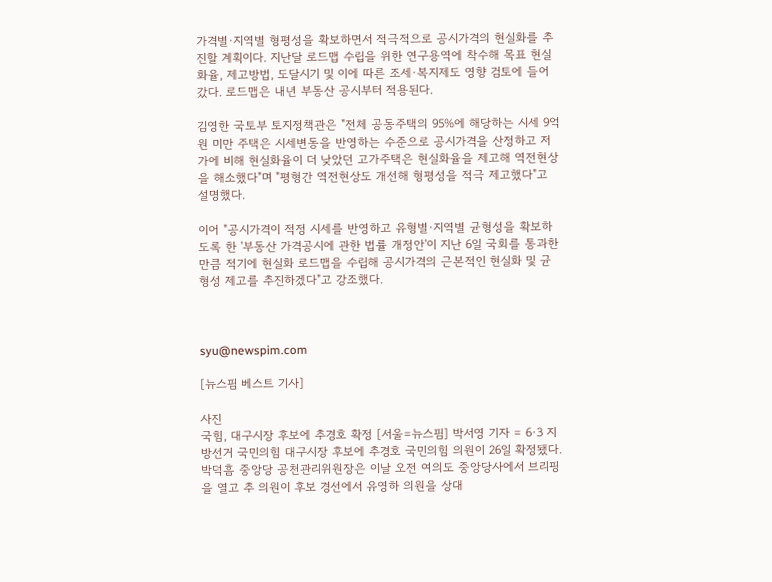가격별·지역별 형평성을 확보하면서 적극적으로 공시가격의 현실화를 추진할 계획이다. 지난달 로드맵 수립을 위한 연구용역에 착수해 목표 현실화율, 제고방법, 도달시기 및 이에 따른 조세·복지제도 영향 검토에 들어갔다. 로드맵은 내년 부동산 공시부터 적용된다.

김영한 국토부 토지정책관은 "전체 공동주택의 95%에 해당하는 시세 9억원 미만 주택은 시세변동을 반영하는 수준으로 공시가격을 산정하고 저가에 비해 현실화율이 더 낮았던 고가주택은 현실화율을 제고해 역전현상을 해소했다"며 "평형간 역전현상도 개선해 형평성을 적극 제고했다"고 설명했다.

이어 "공시가격이 적정 시세를 반영하고 유형별·지역별 균형성을 확보하도록 한 '부동산 가격공시에 관한 법률 개정안'이 지난 6일 국회를 통과한 만큼 적기에 현실화 로드맵을 수립해 공시가격의 근본적인 현실화 및 균형성 제고를 추진하겠다"고 강조했다.



syu@newspim.com

[뉴스핌 베스트 기사]

사진
국힘, 대구시장 후보에 추경호 확정 [서울=뉴스핌] 박서영 기자 = 6·3 지방선거 국민의힘 대구시장 후보에 추경호 국민의힘 의원이 26일 확정됐다. 박덕흠 중앙당 공천관리위원장은 이날 오전 여의도 중앙당사에서 브리핑을 열고 추 의원이 후보 경선에서 유영하 의원을 상대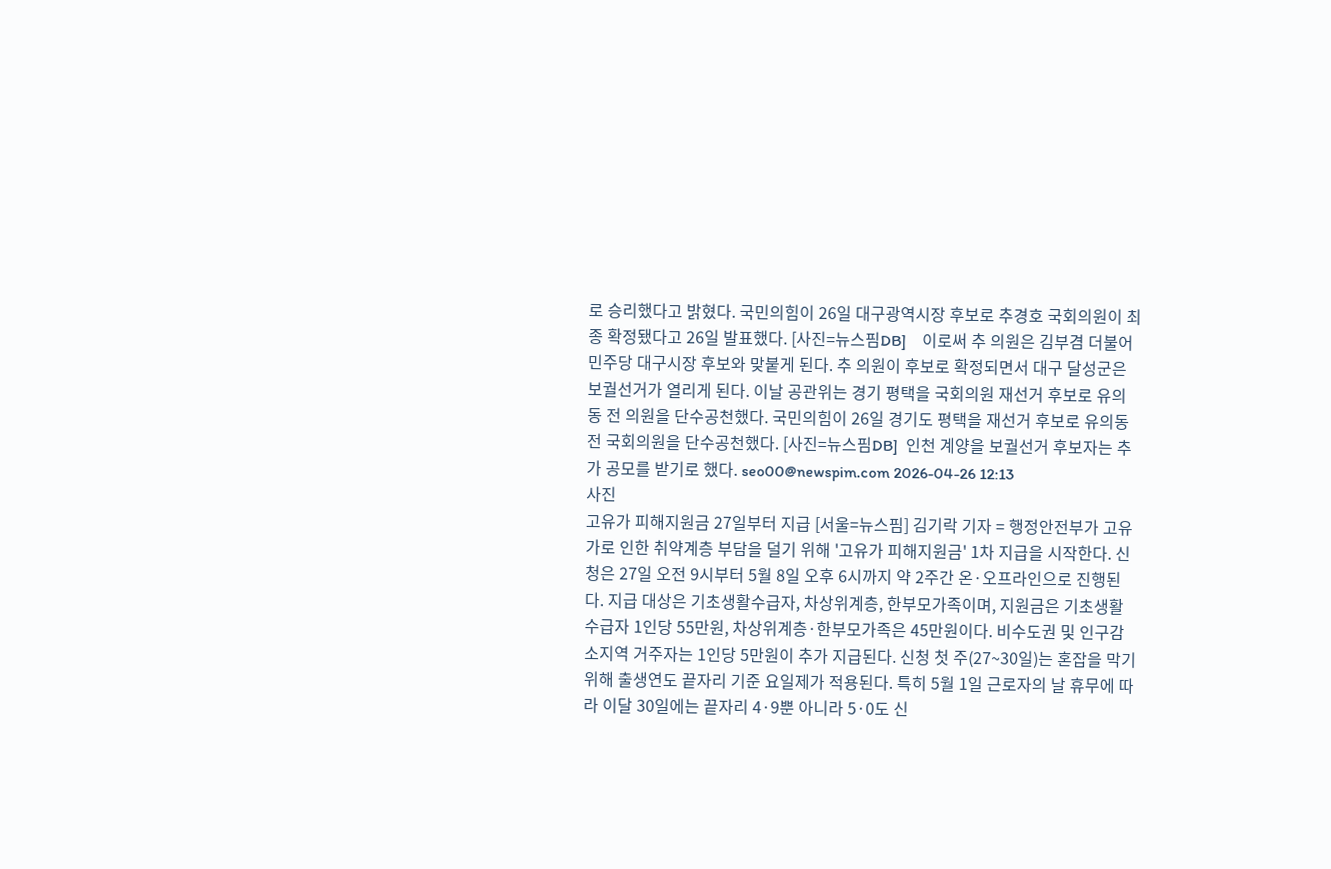로 승리했다고 밝혔다. 국민의힘이 26일 대구광역시장 후보로 추경호 국회의원이 최종 확정됐다고 26일 발표했다. [사진=뉴스핌DB]    이로써 추 의원은 김부겸 더불어민주당 대구시장 후보와 맞붙게 된다. 추 의원이 후보로 확정되면서 대구 달성군은 보궐선거가 열리게 된다. 이날 공관위는 경기 평택을 국회의원 재선거 후보로 유의동 전 의원을 단수공천했다. 국민의힘이 26일 경기도 평택을 재선거 후보로 유의동 전 국회의원을 단수공천했다. [사진=뉴스핌DB]  인천 계양을 보궐선거 후보자는 추가 공모를 받기로 했다. seo00@newspim.com 2026-04-26 12:13
사진
고유가 피해지원금 27일부터 지급 [서울=뉴스핌] 김기락 기자 = 행정안전부가 고유가로 인한 취약계층 부담을 덜기 위해 '고유가 피해지원금' 1차 지급을 시작한다. 신청은 27일 오전 9시부터 5월 8일 오후 6시까지 약 2주간 온·오프라인으로 진행된다. 지급 대상은 기초생활수급자, 차상위계층, 한부모가족이며, 지원금은 기초생활수급자 1인당 55만원, 차상위계층·한부모가족은 45만원이다. 비수도권 및 인구감소지역 거주자는 1인당 5만원이 추가 지급된다. 신청 첫 주(27~30일)는 혼잡을 막기 위해 출생연도 끝자리 기준 요일제가 적용된다. 특히 5월 1일 근로자의 날 휴무에 따라 이달 30일에는 끝자리 4·9뿐 아니라 5·0도 신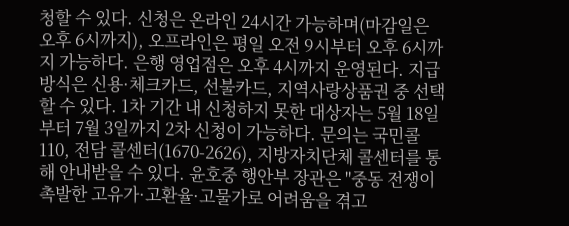청할 수 있다. 신청은 온라인 24시간 가능하며(마감일은 오후 6시까지), 오프라인은 평일 오전 9시부터 오후 6시까지 가능하다. 은행 영업점은 오후 4시까지 운영된다. 지급 방식은 신용·체크카드, 선불카드, 지역사랑상품권 중 선택할 수 있다. 1차 기간 내 신청하지 못한 대상자는 5월 18일부터 7월 3일까지 2차 신청이 가능하다. 문의는 국민콜110, 전담 콜센터(1670-2626), 지방자치단체 콜센터를 통해 안내받을 수 있다. 윤호중 행안부 장관은 "중동 전쟁이 촉발한 고유가·고환율·고물가로 어려움을 겪고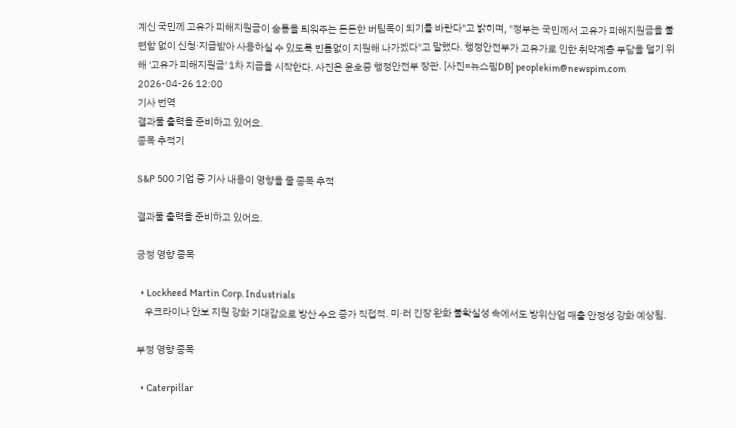계신 국민께 고유가 피해지원금이 숨통을 틔워주는 든든한 버팀목이 되기를 바란다"고 밝히며, "정부는 국민께서 고유가 피해지원금을 불편함 없이 신청·지급받아 사용하실 수 있도록 빈틈없이 지원해 나가겠다"고 말했다. 행정안전부가 고유가로 인한 취약계층 부담을 덜기 위해 '고유가 피해지원금' 1차 지급을 시작한다. 사진은 윤호중 행정안전부 장관. [사진=뉴스핌DB] peoplekim@newspim.com 2026-04-26 12:00
기사 번역
결과물 출력을 준비하고 있어요.
종목 추적기

S&P 500 기업 중 기사 내용이 영향을 줄 종목 추적

결과물 출력을 준비하고 있어요.

긍정 영향 종목

  • Lockheed Martin Corp. Industrials
    우크라이나 안보 지원 강화 기대감으로 방산 수요 증가 직접적. 미·러 긴장 완화 불확실성 속에서도 방위산업 매출 안정성 강화 예상됨.

부정 영향 종목

  • Caterpillar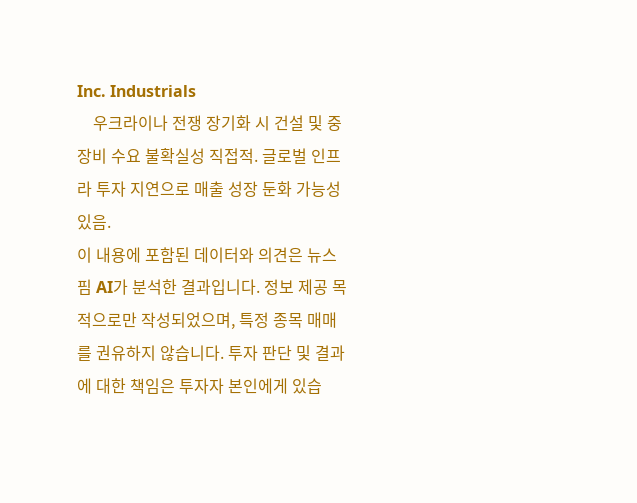Inc. Industrials
    우크라이나 전쟁 장기화 시 건설 및 중장비 수요 불확실성 직접적. 글로벌 인프라 투자 지연으로 매출 성장 둔화 가능성 있음.
이 내용에 포함된 데이터와 의견은 뉴스핌 AI가 분석한 결과입니다. 정보 제공 목적으로만 작성되었으며, 특정 종목 매매를 권유하지 않습니다. 투자 판단 및 결과에 대한 책임은 투자자 본인에게 있습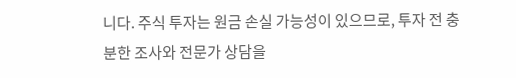니다. 주식 투자는 원금 손실 가능성이 있으므로, 투자 전 충분한 조사와 전문가 상담을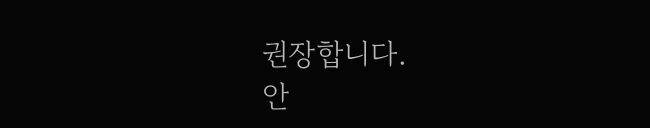권장합니다.
안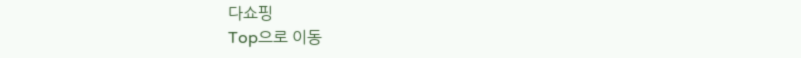다쇼핑
Top으로 이동